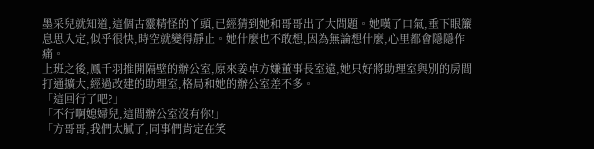墨采兒就知道,這個古靈精怪的丫頭,已經猜到她和哥哥出了大問題。她嘆了口氣,垂下眼簾息思入定,似乎很快,時空就變得靜止。她什麼也不敢想,因為無論想什麼,心里都會隱隱作痛。
上班之後,鳳千羽推開隔壁的辦公室,原來姜卓方嫌董事長室遠,她只好將助理室與別的房間打通擴大,經過改建的助理室,格局和她的辦公室差不多。
「這回行了吧?」
「不行啊媳婦兒,這間辦公室沒有你!」
「方哥哥,我們太膩了,同事們肯定在笑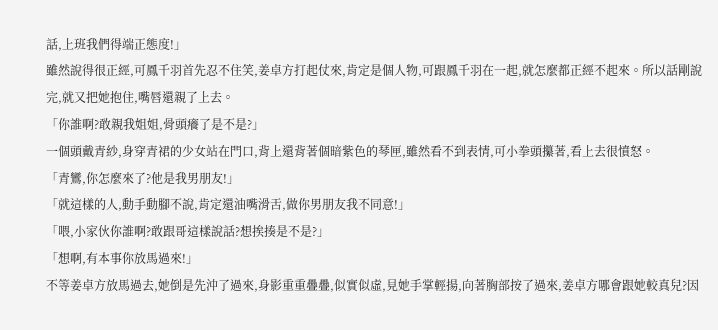話,上班我們得端正態度!」
雖然說得很正經,可鳳千羽首先忍不住笑,姜卓方打起仗來,肯定是個人物,可跟鳳千羽在一起,就怎麼都正經不起來。所以話剛說完,就又把她抱住,嘴唇還親了上去。
「你誰啊?敢親我姐姐,骨頭癢了是不是?」
一個頭戴青紗,身穿青裙的少女站在門口,背上還背著個暗紫色的琴匣,雖然看不到表情,可小拳頭攥著,看上去很憤怒。
「青鸞,你怎麼來了?他是我男朋友!」
「就這樣的人,動手動腳不說,肯定還油嘴滑舌,做你男朋友我不同意!」
「喂,小家伙你誰啊?敢跟哥這樣說話?想挨揍是不是?」
「想啊,有本事你放馬過來!」
不等姜卓方放馬過去,她倒是先沖了過來,身影重重疊疊,似實似虛,見她手掌輕揚,向著胸部按了過來,姜卓方哪會跟她較真兒?因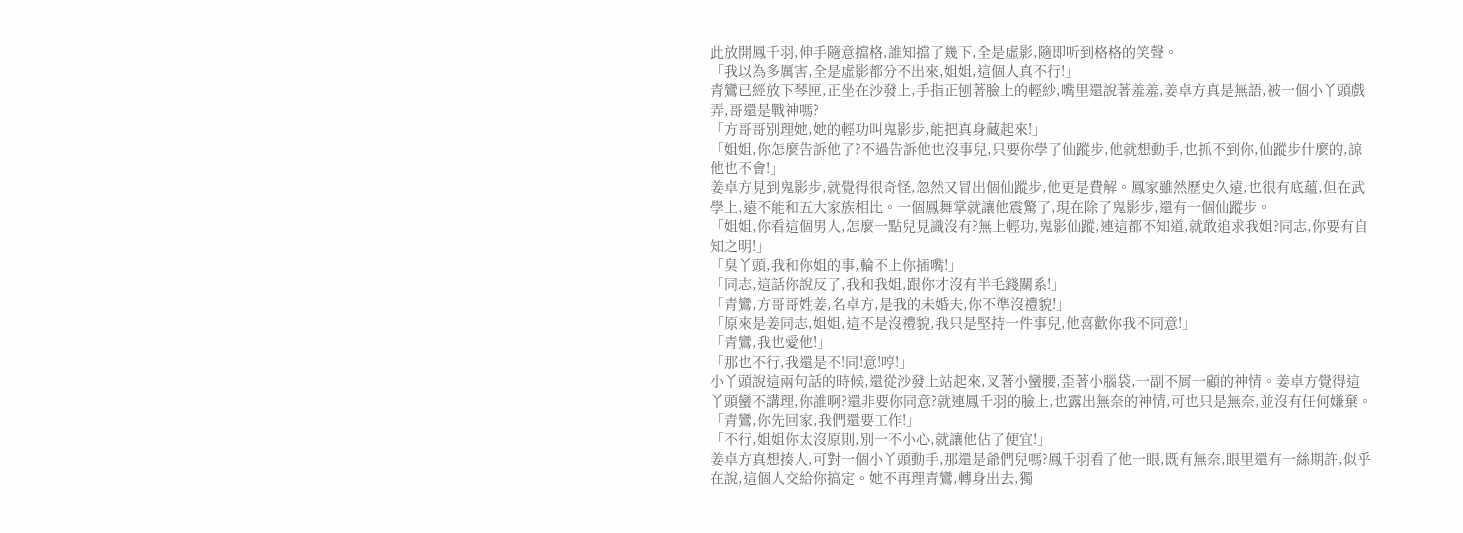此放開鳳千羽,伸手隨意擋格,誰知擋了幾下,全是虛影,隨即听到格格的笑聲。
「我以為多厲害,全是虛影都分不出來,姐姐,這個人真不行!」
青鸞已經放下琴匣,正坐在沙發上,手指正刨著臉上的輕紗,嘴里還說著羞羞,姜卓方真是無語,被一個小丫頭戲弄,哥還是戰神嗎?
「方哥哥別理她,她的輕功叫鬼影步,能把真身藏起來!」
「姐姐,你怎麼告訴他了?不過告訴他也沒事兒,只要你學了仙蹤步,他就想動手,也抓不到你,仙蹤步什麼的,諒他也不會!」
姜卓方見到鬼影步,就覺得很奇怪,忽然又冒出個仙蹤步,他更是費解。鳳家雖然歷史久遠,也很有底蘊,但在武學上,遠不能和五大家族相比。一個鳳舞掌就讓他震驚了,現在除了鬼影步,還有一個仙蹤步。
「姐姐,你看這個男人,怎麼一點兒見識沒有?無上輕功,鬼影仙蹤,連這都不知道,就敢追求我姐?同志,你要有自知之明!」
「臭丫頭,我和你姐的事,輪不上你插嘴!」
「同志,這話你說反了,我和我姐,跟你才沒有半毛錢關系!」
「青鸞,方哥哥姓姜,名卓方,是我的未婚夫,你不準沒禮貌!」
「原來是姜同志,姐姐,這不是沒禮貌,我只是堅持一件事兒,他喜歡你我不同意!」
「青鸞,我也愛他!」
「那也不行,我還是不!同!意!哼!」
小丫頭說這兩句話的時候,還從沙發上站起來,叉著小蠻腰,歪著小腦袋,一副不屑一顧的神情。姜卓方覺得這丫頭蠻不講理,你誰啊?還非要你同意?就連鳳千羽的臉上,也露出無奈的神情,可也只是無奈,並沒有任何嫌棄。
「青鸞,你先回家,我們還要工作!」
「不行,姐姐你太沒原則,別一不小心,就讓他佔了便宜!」
姜卓方真想揍人,可對一個小丫頭動手,那還是爺們兒嗎?鳳千羽看了他一眼,既有無奈,眼里還有一絲期許,似乎在說,這個人交給你搞定。她不再理青鸞,轉身出去,獨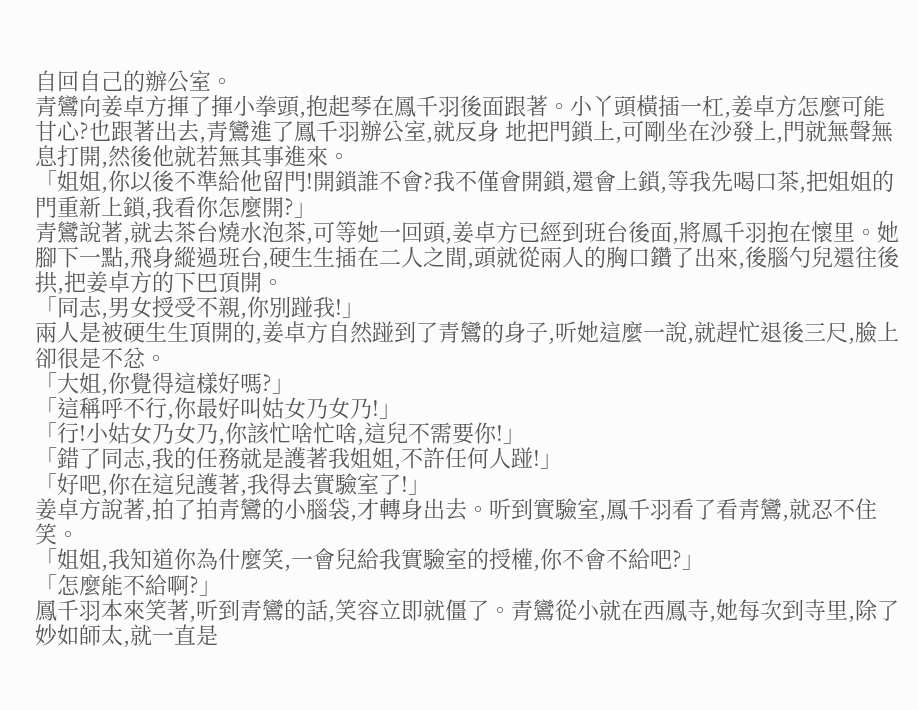自回自己的辦公室。
青鸞向姜卓方揮了揮小拳頭,抱起琴在鳳千羽後面跟著。小丫頭橫插一杠,姜卓方怎麼可能甘心?也跟著出去,青鸞進了鳳千羽辦公室,就反身 地把門鎖上,可剛坐在沙發上,門就無聲無息打開,然後他就若無其事進來。
「姐姐,你以後不準給他留門!開鎖誰不會?我不僅會開鎖,還會上鎖,等我先喝口茶,把姐姐的門重新上鎖,我看你怎麼開?」
青鸞說著,就去茶台燒水泡茶,可等她一回頭,姜卓方已經到班台後面,將鳳千羽抱在懷里。她腳下一點,飛身縱過班台,硬生生插在二人之間,頭就從兩人的胸口鑽了出來,後腦勺兒還往後拱,把姜卓方的下巴頂開。
「同志,男女授受不親,你別踫我!」
兩人是被硬生生頂開的,姜卓方自然踫到了青鸞的身子,听她這麼一說,就趕忙退後三尺,臉上卻很是不忿。
「大姐,你覺得這樣好嗎?」
「這稱呼不行,你最好叫姑女乃女乃!」
「行!小姑女乃女乃,你該忙啥忙啥,這兒不需要你!」
「錯了同志,我的任務就是護著我姐姐,不許任何人踫!」
「好吧,你在這兒護著,我得去實驗室了!」
姜卓方說著,拍了拍青鸞的小腦袋,才轉身出去。听到實驗室,鳳千羽看了看青鸞,就忍不住笑。
「姐姐,我知道你為什麼笑,一會兒給我實驗室的授權,你不會不給吧?」
「怎麼能不給啊?」
鳳千羽本來笑著,听到青鸞的話,笑容立即就僵了。青鸞從小就在西鳳寺,她每次到寺里,除了妙如師太,就一直是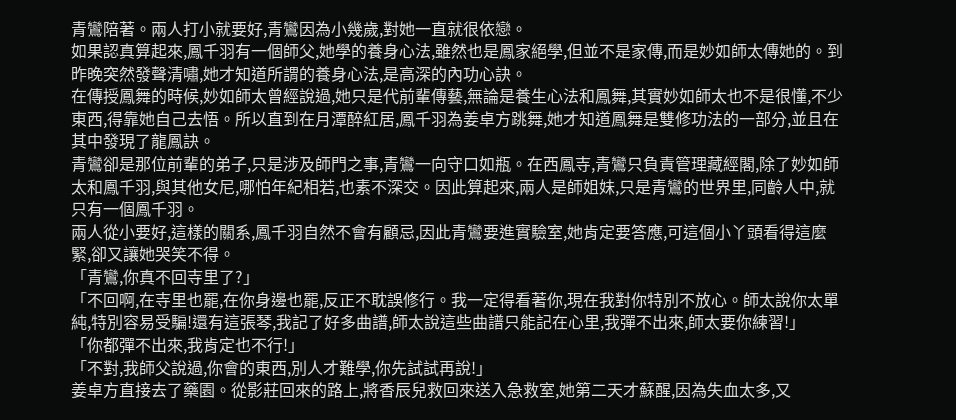青鸞陪著。兩人打小就要好,青鸞因為小幾歲,對她一直就很依戀。
如果認真算起來,鳳千羽有一個師父,她學的養身心法,雖然也是鳳家絕學,但並不是家傳,而是妙如師太傳她的。到昨晚突然發聲清嘯,她才知道所謂的養身心法,是高深的內功心訣。
在傳授鳳舞的時候,妙如師太曾經說過,她只是代前輩傳藝,無論是養生心法和鳳舞,其實妙如師太也不是很懂,不少東西,得靠她自己去悟。所以直到在月潭醉紅居,鳳千羽為姜卓方跳舞,她才知道鳳舞是雙修功法的一部分,並且在其中發現了龍鳳訣。
青鸞卻是那位前輩的弟子,只是涉及師門之事,青鸞一向守口如瓶。在西鳳寺,青鸞只負責管理藏經閣,除了妙如師太和鳳千羽,與其他女尼,哪怕年紀相若,也素不深交。因此算起來,兩人是師姐妹,只是青鸞的世界里,同齡人中,就只有一個鳳千羽。
兩人從小要好,這樣的關系,鳳千羽自然不會有顧忌,因此青鸞要進實驗室,她肯定要答應,可這個小丫頭看得這麼緊,卻又讓她哭笑不得。
「青鸞,你真不回寺里了?」
「不回啊,在寺里也罷,在你身邊也罷,反正不耽誤修行。我一定得看著你,現在我對你特別不放心。師太說你太單純,特別容易受騙!還有這張琴,我記了好多曲譜,師太說這些曲譜只能記在心里,我彈不出來,師太要你練習!」
「你都彈不出來,我肯定也不行!」
「不對,我師父說過,你會的東西,別人才難學,你先試試再說!」
姜卓方直接去了藥園。從影莊回來的路上,將香辰兒救回來送入急救室,她第二天才蘇醒,因為失血太多,又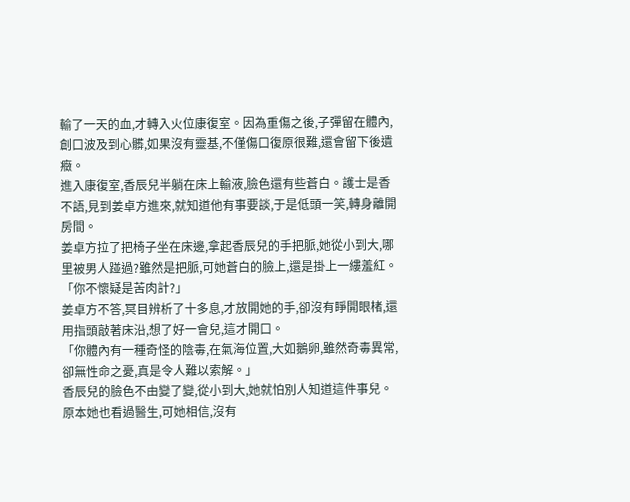輸了一天的血,才轉入火位康復室。因為重傷之後,子彈留在體內,創口波及到心髒,如果沒有靈基,不僅傷口復原很難,還會留下後遺癥。
進入康復室,香辰兒半躺在床上輸液,臉色還有些蒼白。護士是香不語,見到姜卓方進來,就知道他有事要談,于是低頭一笑,轉身離開房間。
姜卓方拉了把椅子坐在床邊,拿起香辰兒的手把脈,她從小到大,哪里被男人踫過?雖然是把脈,可她蒼白的臉上,還是掛上一縷羞紅。
「你不懷疑是苦肉計?」
姜卓方不答,冥目辨析了十多息,才放開她的手,卻沒有睜開眼楮,還用指頭敲著床沿,想了好一會兒,這才開口。
「你體內有一種奇怪的陰毒,在氣海位置,大如鵝卵,雖然奇毒異常,卻無性命之憂,真是令人難以索解。」
香辰兒的臉色不由變了變,從小到大,她就怕別人知道這件事兒。原本她也看過醫生,可她相信,沒有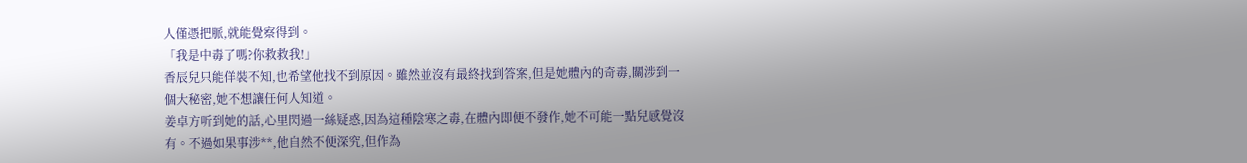人僅憑把脈,就能覺察得到。
「我是中毒了嗎?你救救我!」
香辰兒只能佯裝不知,也希望他找不到原因。雖然並沒有最終找到答案,但是她體內的奇毒,關涉到一個大秘密,她不想讓任何人知道。
姜卓方听到她的話,心里閃過一絲疑惑,因為這種陰寒之毒,在體內即便不發作,她不可能一點兒感覺沒有。不過如果事涉**,他自然不便深究,但作為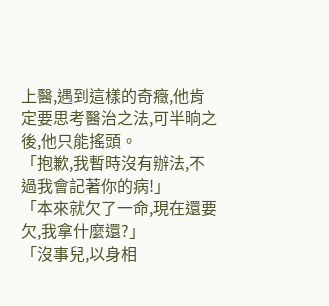上醫,遇到這樣的奇癥,他肯定要思考醫治之法,可半晌之後,他只能搖頭。
「抱歉,我暫時沒有辦法,不過我會記著你的病!」
「本來就欠了一命,現在還要欠,我拿什麼還?」
「沒事兒,以身相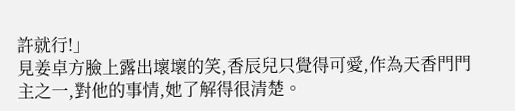許就行!」
見姜卓方臉上露出壞壞的笑,香辰兒只覺得可愛,作為天香門門主之一,對他的事情,她了解得很清楚。